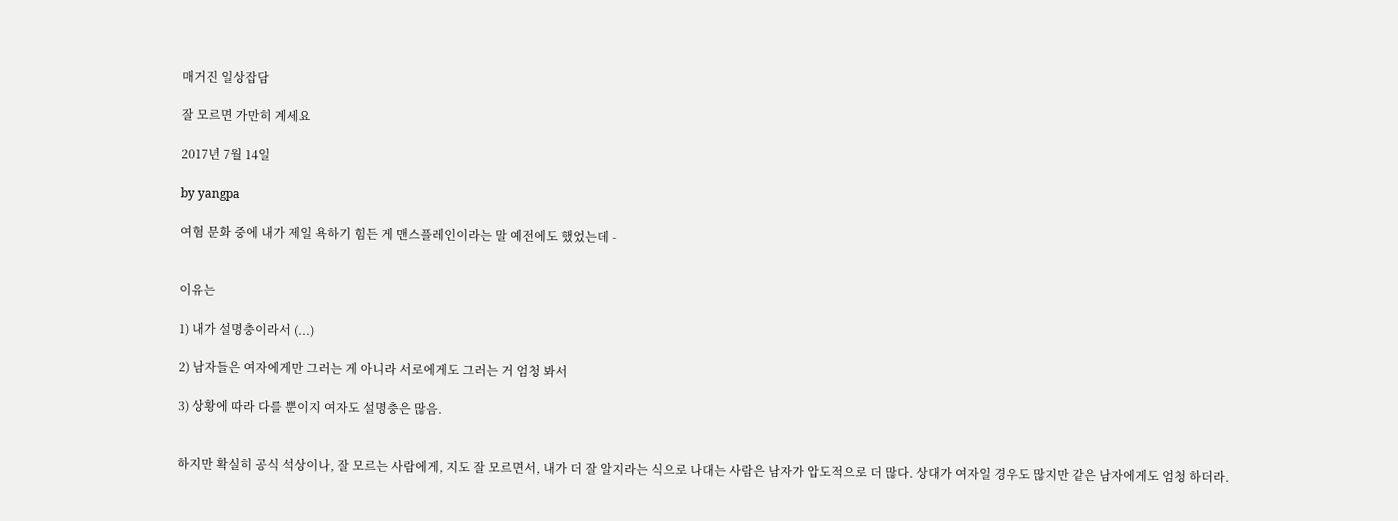매거진 일상잡담

잘 모르면 가만히 계세요

2017년 7월 14일

by yangpa

여혐 문화 중에 내가 제일 욕하기 힘든 게 맨스플레인이라는 말 예전에도 했었는데 -


이유는

1) 내가 설명충이라서 (...)

2) 남자들은 여자에게만 그러는 게 아니라 서로에게도 그러는 거 엄청 봐서

3) 상황에 따라 다를 뿐이지 여자도 설명충은 많음.


하지만 확실히 공식 석상이나, 잘 모르는 사람에게, 지도 잘 모르면서, 내가 더 잘 알지라는 식으로 나대는 사람은 남자가 압도적으로 더 많다. 상대가 여자일 경우도 많지만 같은 남자에게도 엄청 하더라.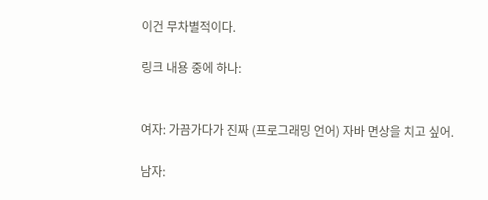이건 무차별적이다.

링크 내용 중에 하나:


여자: 가끔가다가 진짜 (프로그래밍 언어) 자바 면상을 치고 싶어.

남자: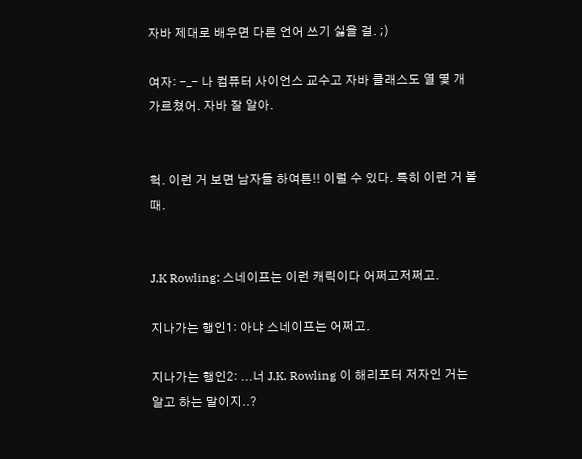자바 제대로 배우면 다른 언어 쓰기 싫을 걸. ;)

여자: -_- 나 컴퓨터 사이언스 교수고 자바 클래스도 열 몇 개 가르쳤어. 자바 잘 알아.


헉. 이런 거 보면 남자들 하여튼!! 이럴 수 있다. 특히 이런 거 볼 때.


J.K Rowling: 스네이프는 이런 캐릭이다 어쩌고저쩌고.

지나가는 행인1: 아냐 스네이프는 어쩌고.

지나가는 행인2: ...너 J.K. Rowling 이 해리포터 저자인 거는 알고 하는 말이지..?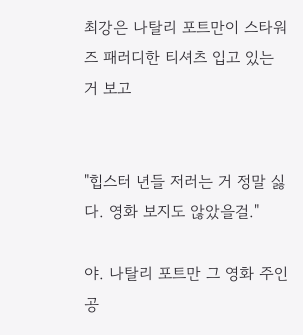최강은 나탈리 포트만이 스타워즈 패러디한 티셔츠 입고 있는 거 보고


"힙스터 년들 저러는 거 정말 싫다. 영화 보지도 않았을걸."

야. 나탈리 포트만 그 영화 주인공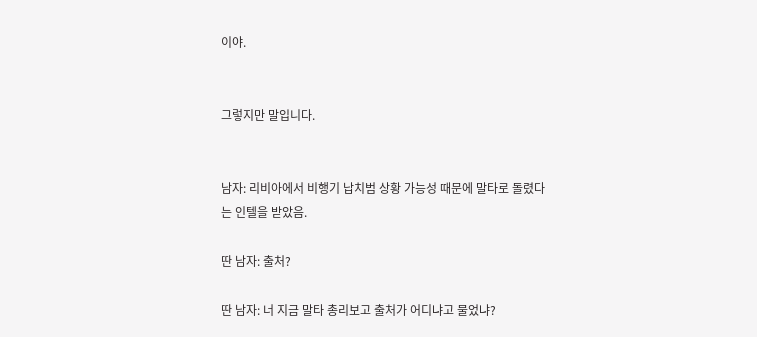이야.


그렇지만 말입니다.


남자: 리비아에서 비행기 납치범 상황 가능성 때문에 말타로 돌렸다는 인텔을 받았음.

딴 남자: 출처?

딴 남자: 너 지금 말타 총리보고 출처가 어디냐고 물었냐?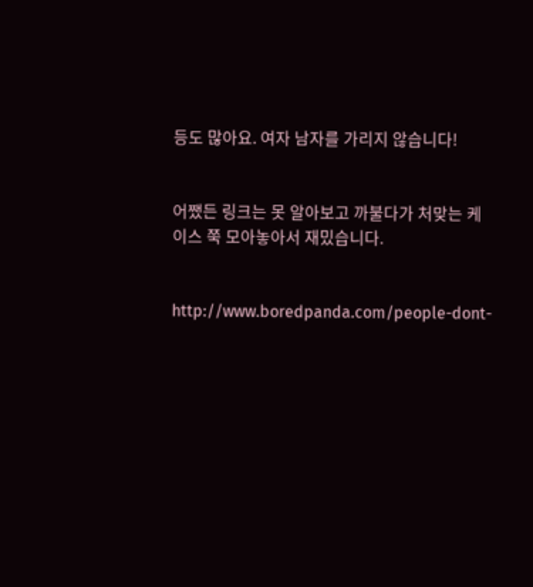등도 많아요. 여자 남자를 가리지 않습니다!


어쨌든 링크는 못 알아보고 까불다가 처맞는 케이스 쭉 모아놓아서 재밌습니다.


http://www.boredpanda.com/people-dont-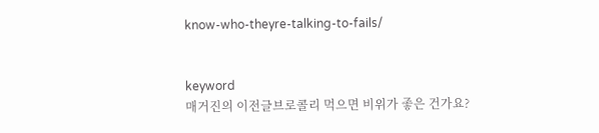know-who-theyre-talking-to-fails/


keyword
매거진의 이전글브로콜리 먹으면 비위가 좋은 건가요?